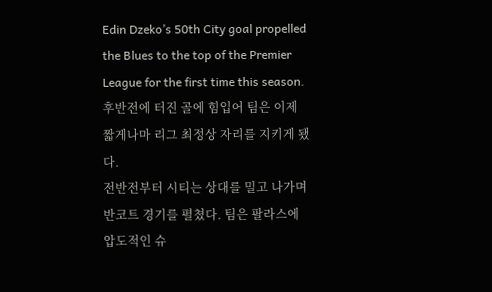Edin Dzeko’s 50th City goal propelled the Blues to the top of the Premier League for the first time this season.
후반전에 터진 골에 힘입어 팀은 이제 짧게나마 리그 최정상 자리를 지키게 됐다.
전반전부터 시티는 상대를 밀고 나가며 반코트 경기를 펼쳤다. 팀은 팔라스에 압도적인 슈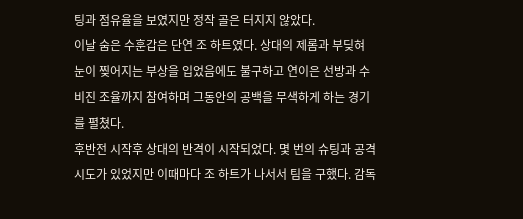팅과 점유율을 보였지만 정작 골은 터지지 않았다.
이날 숨은 수훈갑은 단연 조 하트였다. 상대의 제롬과 부딪혀 눈이 찢어지는 부상을 입었음에도 불구하고 연이은 선방과 수비진 조율까지 참여하며 그동안의 공백을 무색하게 하는 경기를 펼쳤다.
후반전 시작후 상대의 반격이 시작되었다. 몇 번의 슈팅과 공격 시도가 있었지만 이때마다 조 하트가 나서서 팀을 구했다. 감독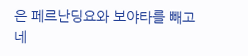은 페르난딩요와 보야타를 빼고 네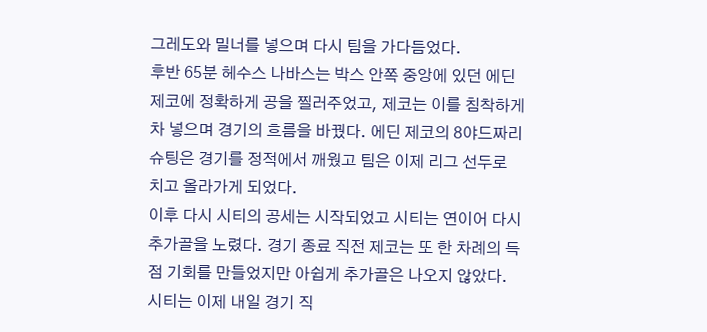그레도와 밀너를 넣으며 다시 팀을 가다듬었다.
후반 65분 헤수스 나바스는 박스 안쪽 중앙에 있던 에딘 제코에 정확하게 공을 찔러주었고, 제코는 이를 침착하게 차 넣으며 경기의 흐름을 바꿨다. 에딘 제코의 8야드짜리 슈팅은 경기를 정적에서 깨웠고 팀은 이제 리그 선두로 치고 올라가게 되었다.
이후 다시 시티의 공세는 시작되었고 시티는 연이어 다시 추가골을 노렸다. 경기 종료 직전 제코는 또 한 차례의 득점 기회를 만들었지만 아쉽게 추가골은 나오지 않았다. 시티는 이제 내일 경기 직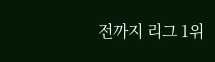전까지 리그 1위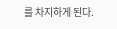를 차지하게 된다.